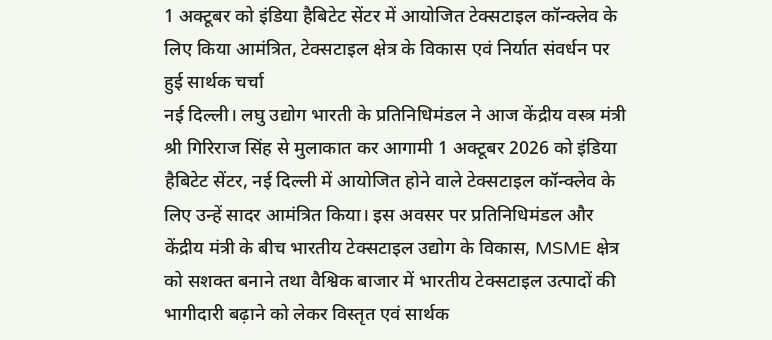1 अक्टूबर को इंडिया हैबिटेट सेंटर में आयोजित टेक्सटाइल कॉन्क्लेव के लिए किया आमंत्रित, टेक्सटाइल क्षेत्र के विकास एवं निर्यात संवर्धन पर हुई सार्थक चर्चा
नई दिल्ली। लघु उद्योग भारती के प्रतिनिधिमंडल ने आज केंद्रीय वस्त्र मंत्री श्री गिरिराज सिंह से मुलाकात कर आगामी 1 अक्टूबर 2026 को इंडिया हैबिटेट सेंटर, नई दिल्ली में आयोजित होने वाले टेक्सटाइल कॉन्क्लेव के लिए उन्हें सादर आमंत्रित किया। इस अवसर पर प्रतिनिधिमंडल और केंद्रीय मंत्री के बीच भारतीय टेक्सटाइल उद्योग के विकास, MSME क्षेत्र को सशक्त बनाने तथा वैश्विक बाजार में भारतीय टेक्सटाइल उत्पादों की भागीदारी बढ़ाने को लेकर विस्तृत एवं सार्थक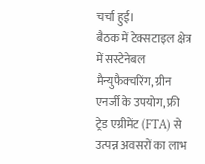चर्चा हुई।
बैठक में टेक्सटाइल क्षेत्र में सस्टेनेबल मैन्युफैक्चरिंग, ग्रीन एनर्जी के उपयोग, फ्री ट्रेड एग्रीमेंट (FTA) से उत्पन्न अवसरों का लाभ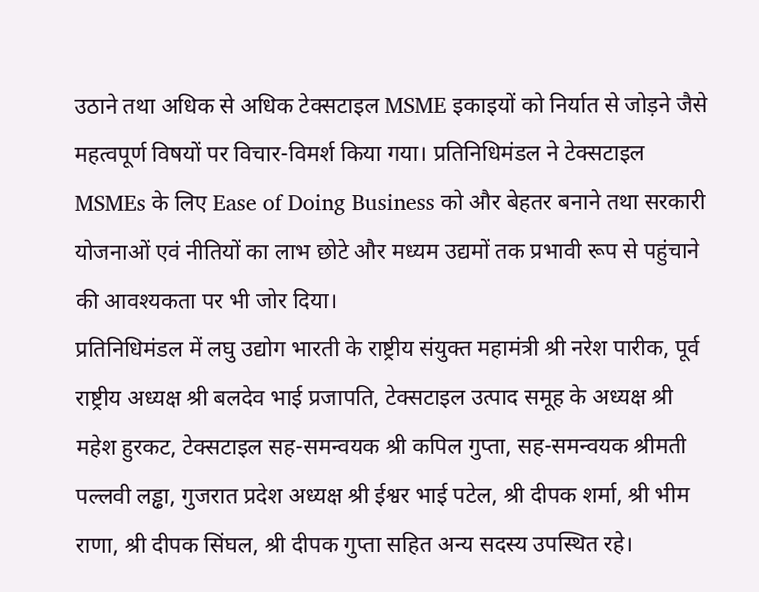उठाने तथा अधिक से अधिक टेक्सटाइल MSME इकाइयों को निर्यात से जोड़ने जैसे महत्वपूर्ण विषयों पर विचार-विमर्श किया गया। प्रतिनिधिमंडल ने टेक्सटाइल MSMEs के लिए Ease of Doing Business को और बेहतर बनाने तथा सरकारी योजनाओं एवं नीतियों का लाभ छोटे और मध्यम उद्यमों तक प्रभावी रूप से पहुंचाने की आवश्यकता पर भी जोर दिया।
प्रतिनिधिमंडल में लघु उद्योग भारती के राष्ट्रीय संयुक्त महामंत्री श्री नरेश पारीक, पूर्व राष्ट्रीय अध्यक्ष श्री बलदेव भाई प्रजापति, टेक्सटाइल उत्पाद समूह के अध्यक्ष श्री महेश हुरकट, टेक्सटाइल सह-समन्वयक श्री कपिल गुप्ता, सह-समन्वयक श्रीमती पल्लवी लड्ढा, गुजरात प्रदेश अध्यक्ष श्री ईश्वर भाई पटेल, श्री दीपक शर्मा, श्री भीम राणा, श्री दीपक सिंघल, श्री दीपक गुप्ता सहित अन्य सदस्य उपस्थित रहे।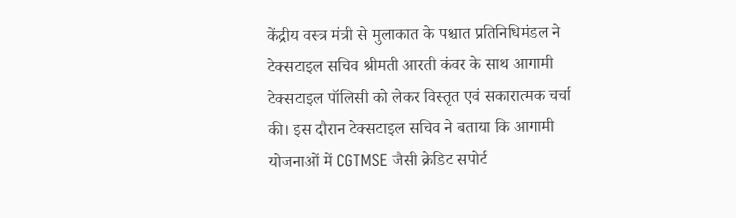केंद्रीय वस्त्र मंत्री से मुलाकात के पश्चात प्रतिनिधिमंडल ने टेक्सटाइल सचिव श्रीमती आरती कंवर के साथ आगामी टेक्सटाइल पॉलिसी को लेकर विस्तृत एवं सकारात्मक चर्चा की। इस दौरान टेक्सटाइल सचिव ने बताया कि आगामी योजनाओं में CGTMSE जैसी क्रेडिट सपोर्ट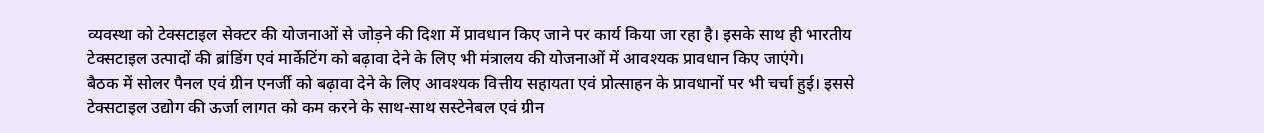व्यवस्था को टेक्सटाइल सेक्टर की योजनाओं से जोड़ने की दिशा में प्रावधान किए जाने पर कार्य किया जा रहा है। इसके साथ ही भारतीय टेक्सटाइल उत्पादों की ब्रांडिंग एवं मार्केटिंग को बढ़ावा देने के लिए भी मंत्रालय की योजनाओं में आवश्यक प्रावधान किए जाएंगे।
बैठक में सोलर पैनल एवं ग्रीन एनर्जी को बढ़ावा देने के लिए आवश्यक वित्तीय सहायता एवं प्रोत्साहन के प्रावधानों पर भी चर्चा हुई। इससे टेक्सटाइल उद्योग की ऊर्जा लागत को कम करने के साथ-साथ सस्टेनेबल एवं ग्रीन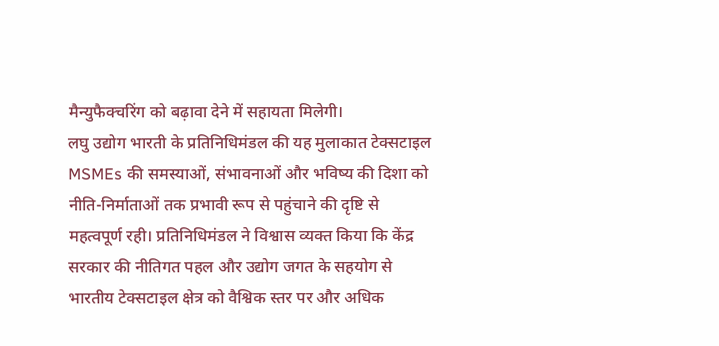मैन्युफैक्चरिंग को बढ़ावा देने में सहायता मिलेगी।
लघु उद्योग भारती के प्रतिनिधिमंडल की यह मुलाकात टेक्सटाइल MSMEs की समस्याओं, संभावनाओं और भविष्य की दिशा को नीति-निर्माताओं तक प्रभावी रूप से पहुंचाने की दृष्टि से महत्वपूर्ण रही। प्रतिनिधिमंडल ने विश्वास व्यक्त किया कि केंद्र सरकार की नीतिगत पहल और उद्योग जगत के सहयोग से भारतीय टेक्सटाइल क्षेत्र को वैश्विक स्तर पर और अधिक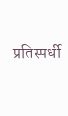प्रतिस्पर्धी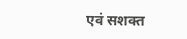एवं सशक्त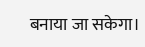बनाया जा सकेगा।